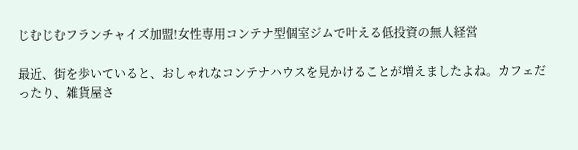じむじむフランチャイズ加盟!女性専用コンテナ型個室ジムで叶える低投資の無人経営

最近、街を歩いていると、おしゃれなコンテナハウスを見かけることが増えましたよね。カフェだったり、雑貨屋さ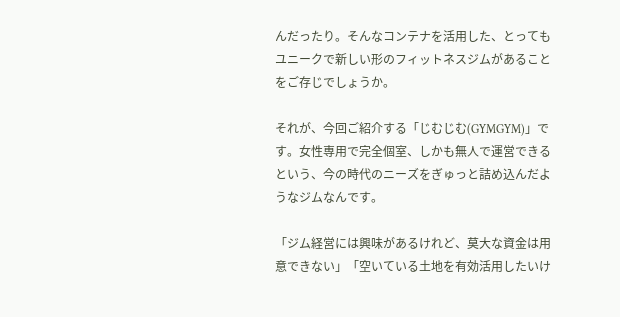んだったり。そんなコンテナを活用した、とってもユニークで新しい形のフィットネスジムがあることをご存じでしょうか。

それが、今回ご紹介する「じむじむ(GYMGYM)」です。女性専用で完全個室、しかも無人で運営できるという、今の時代のニーズをぎゅっと詰め込んだようなジムなんです。

「ジム経営には興味があるけれど、莫大な資金は用意できない」「空いている土地を有効活用したいけ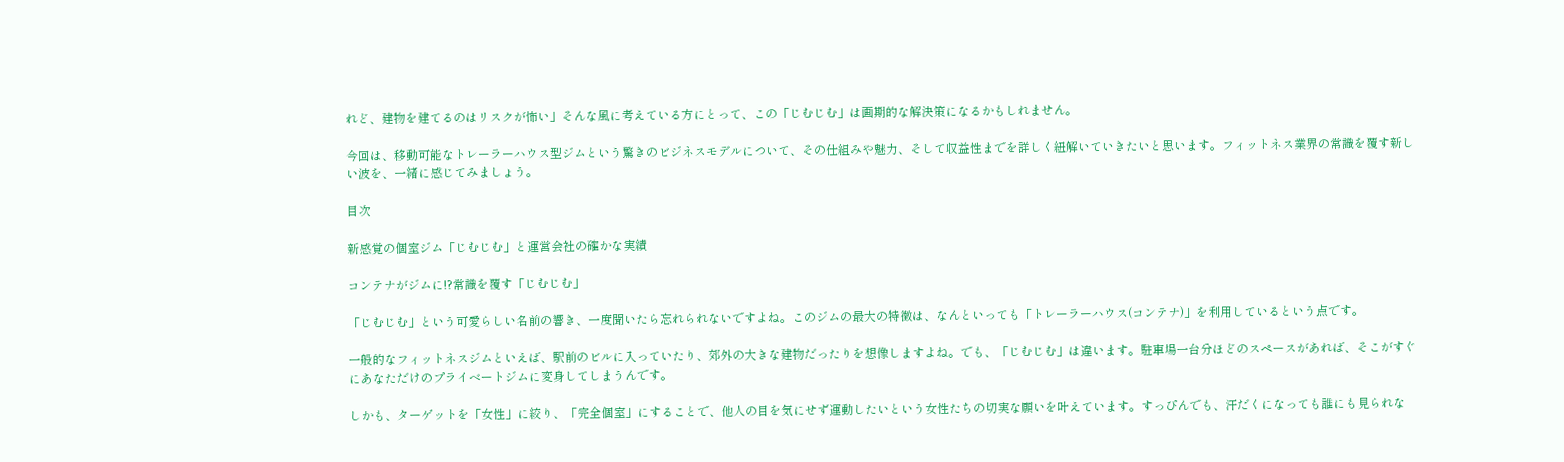れど、建物を建てるのはリスクが怖い」そんな風に考えている方にとって、この「じむじむ」は画期的な解決策になるかもしれません。

今回は、移動可能なトレーラーハウス型ジムという驚きのビジネスモデルについて、その仕組みや魅力、そして収益性までを詳しく紐解いていきたいと思います。フィットネス業界の常識を覆す新しい波を、一緒に感じてみましょう。

目次

新感覚の個室ジム「じむじむ」と運営会社の確かな実績

コンテナがジムに!?常識を覆す「じむじむ」

「じむじむ」という可愛らしい名前の響き、一度聞いたら忘れられないですよね。このジムの最大の特徴は、なんといっても「トレーラーハウス(コンテナ)」を利用しているという点です。

一般的なフィットネスジムといえば、駅前のビルに入っていたり、郊外の大きな建物だったりを想像しますよね。でも、「じむじむ」は違います。駐車場一台分ほどのスペースがあれば、そこがすぐにあなただけのプライベートジムに変身してしまうんです。

しかも、ターゲットを「女性」に絞り、「完全個室」にすることで、他人の目を気にせず運動したいという女性たちの切実な願いを叶えています。すっぴんでも、汗だくになっても誰にも見られな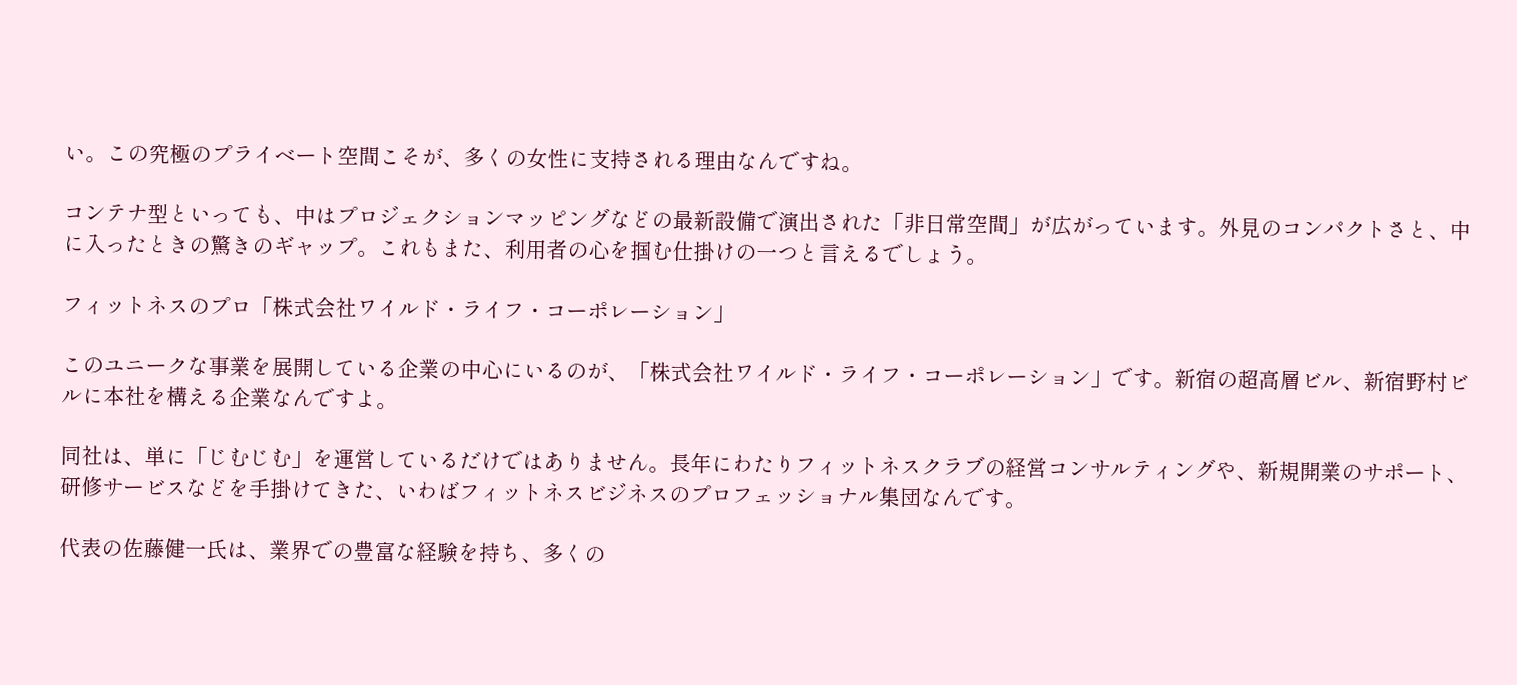い。この究極のプライベート空間こそが、多くの女性に支持される理由なんですね。

コンテナ型といっても、中はプロジェクションマッピングなどの最新設備で演出された「非日常空間」が広がっています。外見のコンパクトさと、中に入ったときの驚きのギャップ。これもまた、利用者の心を掴む仕掛けの一つと言えるでしょう。

フィットネスのプロ「株式会社ワイルド・ライフ・コーポレーション」

このユニークな事業を展開している企業の中心にいるのが、「株式会社ワイルド・ライフ・コーポレーション」です。新宿の超高層ビル、新宿野村ビルに本社を構える企業なんですよ。

同社は、単に「じむじむ」を運営しているだけではありません。長年にわたりフィットネスクラブの経営コンサルティングや、新規開業のサポート、研修サービスなどを手掛けてきた、いわばフィットネスビジネスのプロフェッショナル集団なんです。

代表の佐藤健一氏は、業界での豊富な経験を持ち、多くの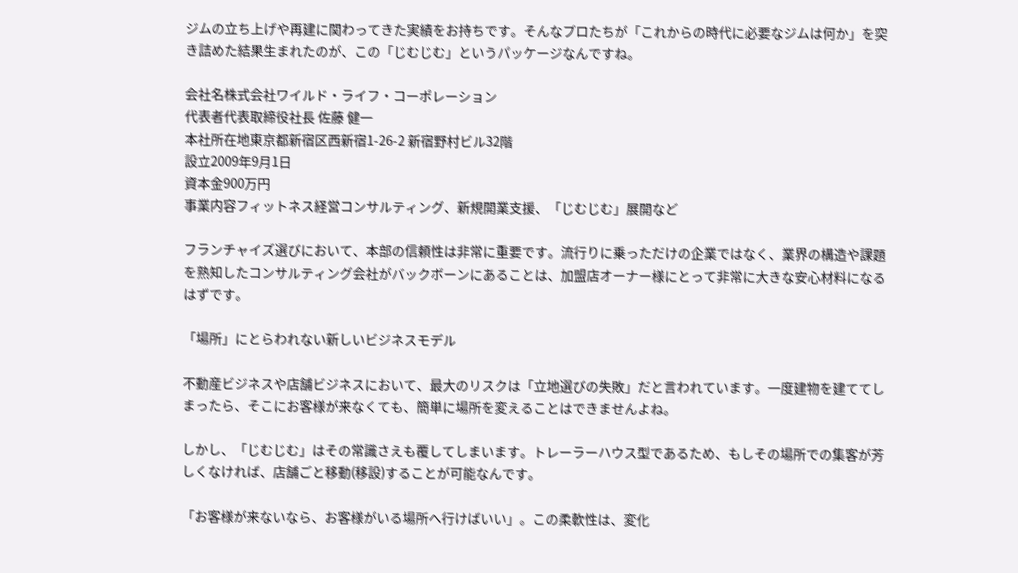ジムの立ち上げや再建に関わってきた実績をお持ちです。そんなプロたちが「これからの時代に必要なジムは何か」を突き詰めた結果生まれたのが、この「じむじむ」というパッケージなんですね。

会社名株式会社ワイルド・ライフ・コーポレーション
代表者代表取締役社長 佐藤 健一
本社所在地東京都新宿区西新宿1-26-2 新宿野村ビル32階
設立2009年9月1日
資本金900万円
事業内容フィットネス経営コンサルティング、新規開業支援、「じむじむ」展開など

フランチャイズ選びにおいて、本部の信頼性は非常に重要です。流行りに乗っただけの企業ではなく、業界の構造や課題を熟知したコンサルティング会社がバックボーンにあることは、加盟店オーナー様にとって非常に大きな安心材料になるはずです。

「場所」にとらわれない新しいビジネスモデル

不動産ビジネスや店舗ビジネスにおいて、最大のリスクは「立地選びの失敗」だと言われています。一度建物を建ててしまったら、そこにお客様が来なくても、簡単に場所を変えることはできませんよね。

しかし、「じむじむ」はその常識さえも覆してしまいます。トレーラーハウス型であるため、もしその場所での集客が芳しくなければ、店舗ごと移動(移設)することが可能なんです。

「お客様が来ないなら、お客様がいる場所へ行けばいい」。この柔軟性は、変化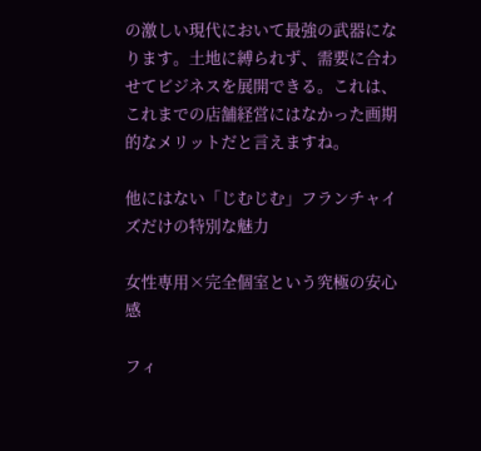の激しい現代において最強の武器になります。土地に縛られず、需要に合わせてビジネスを展開できる。これは、これまでの店舗経営にはなかった画期的なメリットだと言えますね。

他にはない「じむじむ」フランチャイズだけの特別な魅力

女性専用×完全個室という究極の安心感

フィ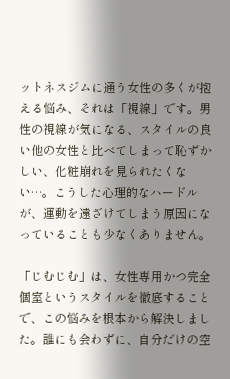ットネスジムに通う女性の多くが抱える悩み、それは「視線」です。男性の視線が気になる、スタイルの良い他の女性と比べてしまって恥ずかしい、化粧崩れを見られたくない…。こうした心理的なハードルが、運動を遠ざけてしまう原因になっていることも少なくありません。

「じむじむ」は、女性専用かつ完全個室というスタイルを徹底することで、この悩みを根本から解決しました。誰にも会わずに、自分だけの空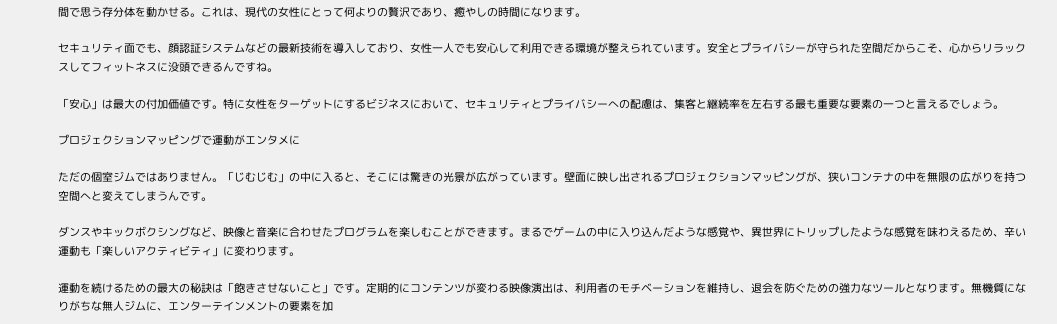間で思う存分体を動かせる。これは、現代の女性にとって何よりの贅沢であり、癒やしの時間になります。

セキュリティ面でも、顔認証システムなどの最新技術を導入しており、女性一人でも安心して利用できる環境が整えられています。安全とプライバシーが守られた空間だからこそ、心からリラックスしてフィットネスに没頭できるんですね。

「安心」は最大の付加価値です。特に女性をターゲットにするビジネスにおいて、セキュリティとプライバシーへの配慮は、集客と継続率を左右する最も重要な要素の一つと言えるでしょう。

プロジェクションマッピングで運動がエンタメに

ただの個室ジムではありません。「じむじむ」の中に入ると、そこには驚きの光景が広がっています。壁面に映し出されるプロジェクションマッピングが、狭いコンテナの中を無限の広がりを持つ空間へと変えてしまうんです。

ダンスやキックボクシングなど、映像と音楽に合わせたプログラムを楽しむことができます。まるでゲームの中に入り込んだような感覚や、異世界にトリップしたような感覚を味わえるため、辛い運動も「楽しいアクティビティ」に変わります。

運動を続けるための最大の秘訣は「飽きさせないこと」です。定期的にコンテンツが変わる映像演出は、利用者のモチベーションを維持し、退会を防ぐための強力なツールとなります。無機質になりがちな無人ジムに、エンターテインメントの要素を加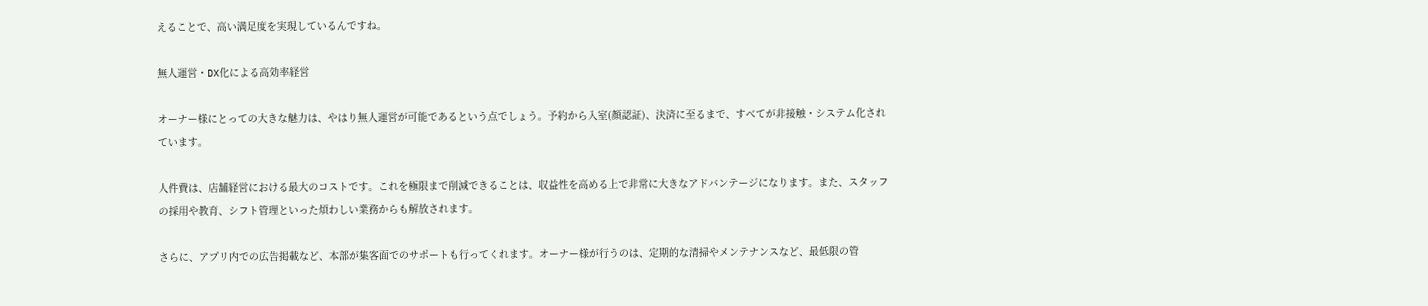えることで、高い満足度を実現しているんですね。

無人運営・DX化による高効率経営

オーナー様にとっての大きな魅力は、やはり無人運営が可能であるという点でしょう。予約から入室(顔認証)、決済に至るまで、すべてが非接触・システム化されています。

人件費は、店舗経営における最大のコストです。これを極限まで削減できることは、収益性を高める上で非常に大きなアドバンテージになります。また、スタッフの採用や教育、シフト管理といった煩わしい業務からも解放されます。

さらに、アプリ内での広告掲載など、本部が集客面でのサポートも行ってくれます。オーナー様が行うのは、定期的な清掃やメンテナンスなど、最低限の管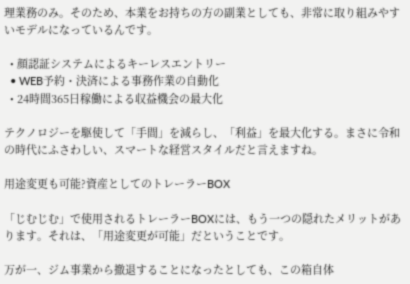理業務のみ。そのため、本業をお持ちの方の副業としても、非常に取り組みやすいモデルになっているんです。

  • 顔認証システムによるキーレスエントリー
  • WEB予約・決済による事務作業の自動化
  • 24時間365日稼働による収益機会の最大化

テクノロジーを駆使して「手間」を減らし、「利益」を最大化する。まさに令和の時代にふさわしい、スマートな経営スタイルだと言えますね。

用途変更も可能?資産としてのトレーラーBOX

「じむじむ」で使用されるトレーラーBOXには、もう一つの隠れたメリットがあります。それは、「用途変更が可能」だということです。

万が一、ジム事業から撤退することになったとしても、この箱自体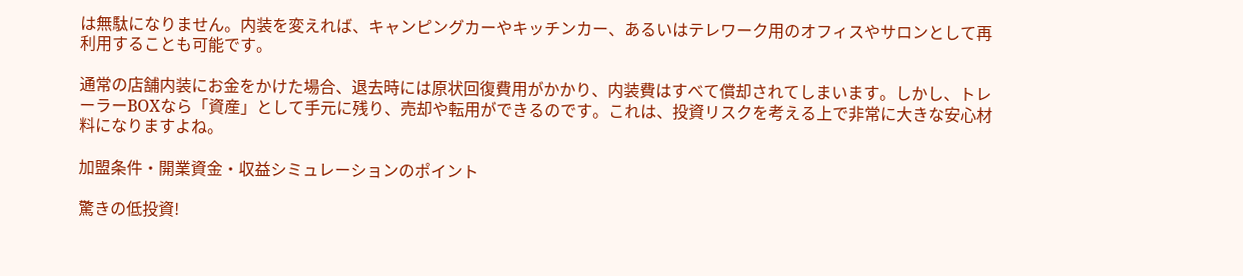は無駄になりません。内装を変えれば、キャンピングカーやキッチンカー、あるいはテレワーク用のオフィスやサロンとして再利用することも可能です。

通常の店舗内装にお金をかけた場合、退去時には原状回復費用がかかり、内装費はすべて償却されてしまいます。しかし、トレーラーBOXなら「資産」として手元に残り、売却や転用ができるのです。これは、投資リスクを考える上で非常に大きな安心材料になりますよね。

加盟条件・開業資金・収益シミュレーションのポイント

驚きの低投資!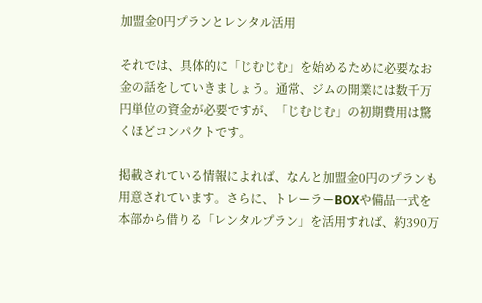加盟金0円プランとレンタル活用

それでは、具体的に「じむじむ」を始めるために必要なお金の話をしていきましょう。通常、ジムの開業には数千万円単位の資金が必要ですが、「じむじむ」の初期費用は驚くほどコンパクトです。

掲載されている情報によれば、なんと加盟金0円のプランも用意されています。さらに、トレーラーBOXや備品一式を本部から借りる「レンタルプラン」を活用すれば、約390万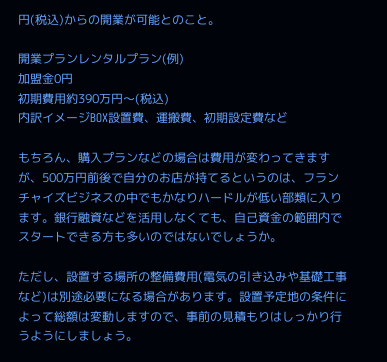円(税込)からの開業が可能とのこと。

開業プランレンタルプラン(例)
加盟金0円
初期費用約390万円〜(税込)
内訳イメージBOX設置費、運搬費、初期設定費など

もちろん、購入プランなどの場合は費用が変わってきますが、500万円前後で自分のお店が持てるというのは、フランチャイズビジネスの中でもかなりハードルが低い部類に入ります。銀行融資などを活用しなくても、自己資金の範囲内でスタートできる方も多いのではないでしょうか。

ただし、設置する場所の整備費用(電気の引き込みや基礎工事など)は別途必要になる場合があります。設置予定地の条件によって総額は変動しますので、事前の見積もりはしっかり行うようにしましょう。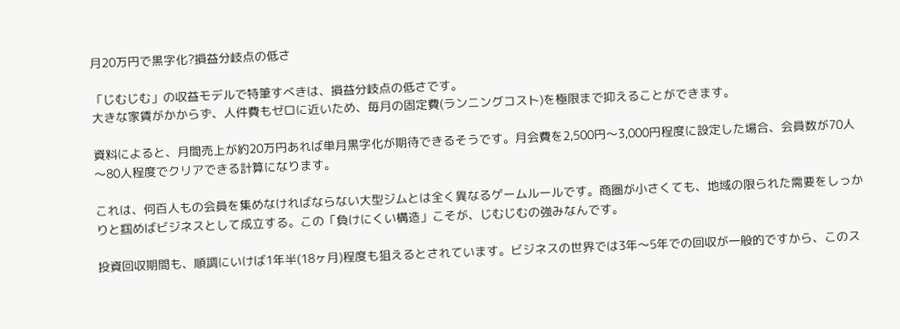月20万円で黒字化?損益分岐点の低さ

「じむじむ」の収益モデルで特筆すべきは、損益分岐点の低さです。
大きな家賃がかからず、人件費もゼロに近いため、毎月の固定費(ランニングコスト)を極限まで抑えることができます。

資料によると、月間売上が約20万円あれば単月黒字化が期待できるそうです。月会費を2,500円〜3,000円程度に設定した場合、会員数が70人〜80人程度でクリアできる計算になります。

これは、何百人もの会員を集めなければならない大型ジムとは全く異なるゲームルールです。商圏が小さくても、地域の限られた需要をしっかりと掴めばビジネスとして成立する。この「負けにくい構造」こそが、じむじむの強みなんです。

投資回収期間も、順調にいけば1年半(18ヶ月)程度も狙えるとされています。ビジネスの世界では3年〜5年での回収が一般的ですから、このス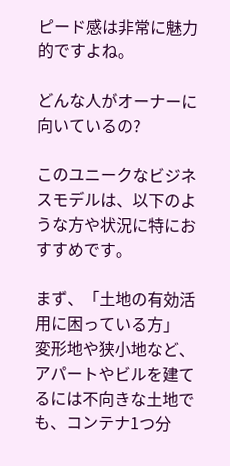ピード感は非常に魅力的ですよね。

どんな人がオーナーに向いているの?

このユニークなビジネスモデルは、以下のような方や状況に特におすすめです。

まず、「土地の有効活用に困っている方」
変形地や狭小地など、アパートやビルを建てるには不向きな土地でも、コンテナ1つ分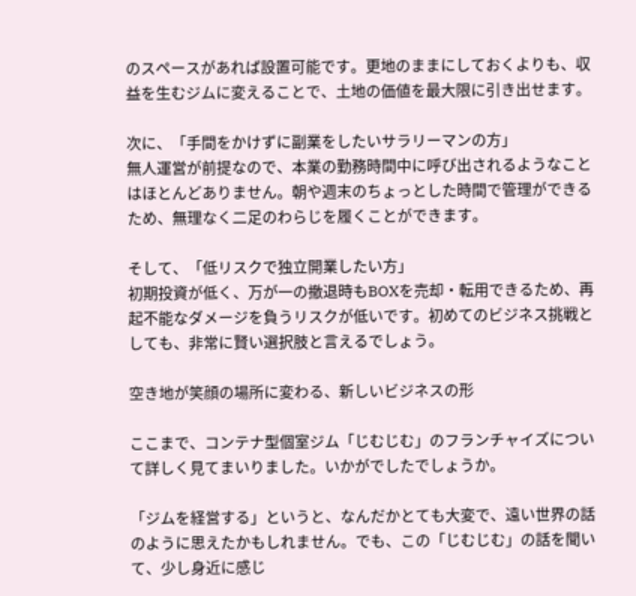のスペースがあれば設置可能です。更地のままにしておくよりも、収益を生むジムに変えることで、土地の価値を最大限に引き出せます。

次に、「手間をかけずに副業をしたいサラリーマンの方」
無人運営が前提なので、本業の勤務時間中に呼び出されるようなことはほとんどありません。朝や週末のちょっとした時間で管理ができるため、無理なく二足のわらじを履くことができます。

そして、「低リスクで独立開業したい方」
初期投資が低く、万が一の撤退時もBOXを売却・転用できるため、再起不能なダメージを負うリスクが低いです。初めてのビジネス挑戦としても、非常に賢い選択肢と言えるでしょう。

空き地が笑顔の場所に変わる、新しいビジネスの形

ここまで、コンテナ型個室ジム「じむじむ」のフランチャイズについて詳しく見てまいりました。いかがでしたでしょうか。

「ジムを経営する」というと、なんだかとても大変で、遠い世界の話のように思えたかもしれません。でも、この「じむじむ」の話を聞いて、少し身近に感じ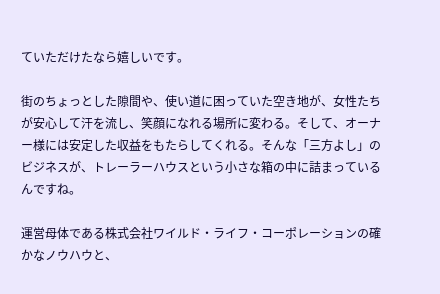ていただけたなら嬉しいです。

街のちょっとした隙間や、使い道に困っていた空き地が、女性たちが安心して汗を流し、笑顔になれる場所に変わる。そして、オーナー様には安定した収益をもたらしてくれる。そんな「三方よし」のビジネスが、トレーラーハウスという小さな箱の中に詰まっているんですね。

運営母体である株式会社ワイルド・ライフ・コーポレーションの確かなノウハウと、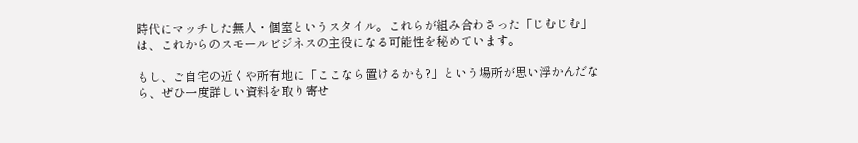時代にマッチした無人・個室というスタイル。これらが組み合わさった「じむじむ」は、これからのスモールビジネスの主役になる可能性を秘めています。

もし、ご自宅の近くや所有地に「ここなら置けるかも?」という場所が思い浮かんだなら、ぜひ一度詳しい資料を取り寄せ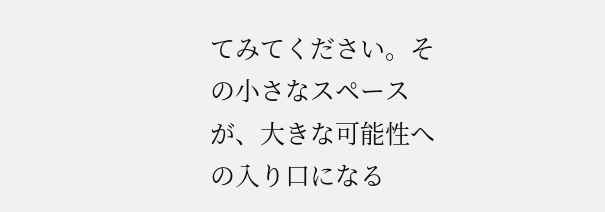てみてください。その小さなスペースが、大きな可能性への入り口になる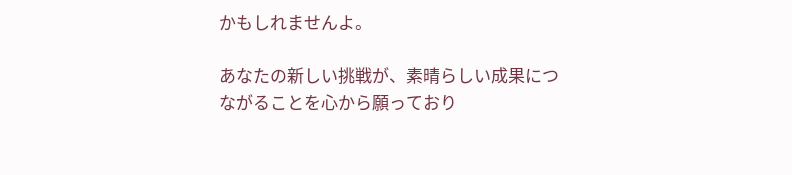かもしれませんよ。

あなたの新しい挑戦が、素晴らしい成果につながることを心から願っており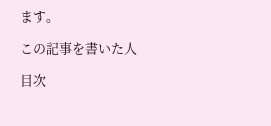ます。

この記事を書いた人

目次